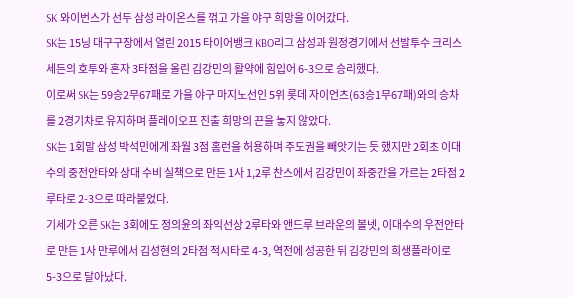SK 와이번스가 선두 삼성 라이온스를 꺾고 가을 야구 희망을 이어갔다.
SK는 15닝 대구구장에서 열린 2015 타이어뱅크 KBO리그 삼성과 원정경기에서 선발투수 크리스 세든의 호투와 혼자 3타점을 올린 김강민의 활약에 힘입어 6-3으로 승리했다.
이로써 SK는 59승2무67패로 가을 야구 마지노선인 5위 롯데 자이언츠(63승1무67패)와의 승차를 2경기차로 유지하며 플레이오프 진출 희망의 끈을 놓지 않았다.
SK는 1회말 삼성 박석민에게 좌월 3점 홈런을 허용하며 주도권을 빼앗기는 듯 했지만 2회초 이대수의 중전안타와 상대 수비 실책으로 만든 1사 1,2루 찬스에서 김강민이 좌중간을 가르는 2타점 2루타로 2-3으로 따라붙었다.
기세가 오른 SK는 3회에도 정의윤의 좌익선상 2루타와 앤드루 브라운의 볼넷, 이대수의 우전안타로 만든 1사 만루에서 김성현의 2타점 적시타로 4-3, 역전에 성공한 뒤 김강민의 희생플라이로 5-3으로 달아났다.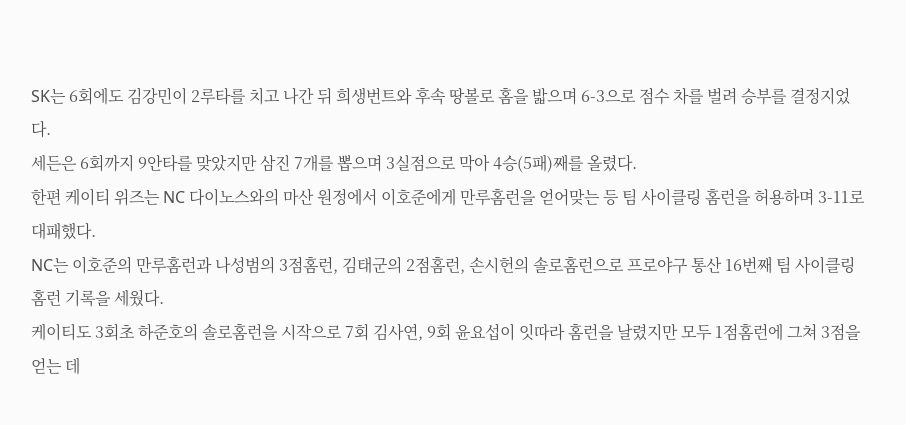SK는 6회에도 김강민이 2루타를 치고 나간 뒤 희생번트와 후속 땅볼로 홈을 밟으며 6-3으로 점수 차를 벌려 승부를 결정지었다.
세든은 6회까지 9안타를 맞았지만 삼진 7개를 뽑으며 3실점으로 막아 4승(5패)째를 올렸다.
한편 케이티 위즈는 NC 다이노스와의 마산 원정에서 이호준에게 만루홈런을 얻어맞는 등 팀 사이클링 홈런을 허용하며 3-11로 대패했다.
NC는 이호준의 만루홈런과 나성범의 3점홈런, 김태군의 2점홈런, 손시헌의 솔로홈런으로 프로야구 통산 16번째 팀 사이클링 홈런 기록을 세웠다.
케이티도 3회초 하준호의 솔로홈런을 시작으로 7회 김사연, 9회 윤요섭이 잇따라 홈런을 날렸지만 모두 1점홈런에 그쳐 3점을 얻는 데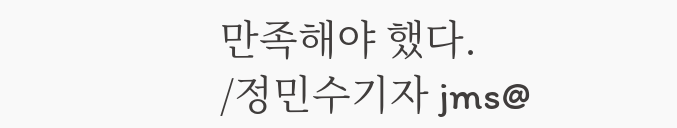만족해야 했다.
/정민수기자 jms@